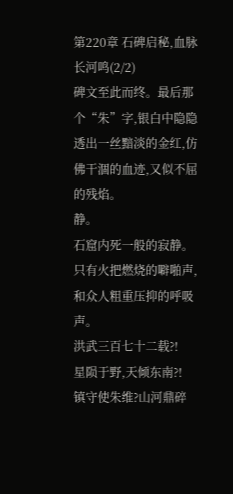第220章 石碑启秘,血脉长河鸣(2/2)
碑文至此而终。最后那个“朱”字,银白中隐隐透出一丝黯淡的金红,仿佛干涸的血迹,又似不屈的残焰。
静。
石窟内死一般的寂静。只有火把燃烧的噼啪声,和众人粗重压抑的呼吸声。
洪武三百七十二载?!
星陨于野,天倾东南?!
镇守使朱维?山河鼎碎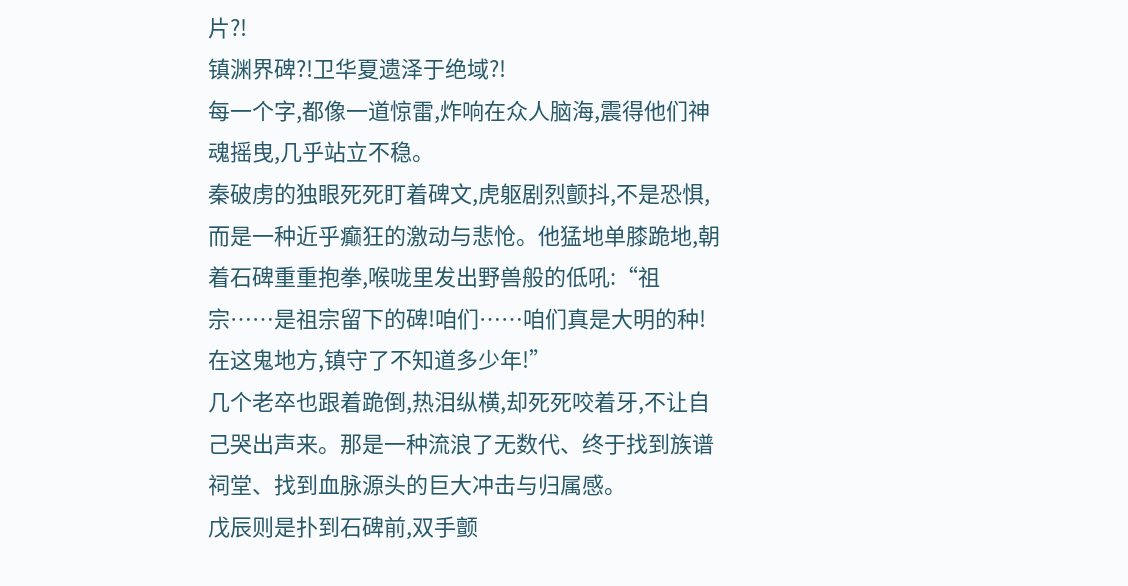片?!
镇渊界碑?!卫华夏遗泽于绝域?!
每一个字,都像一道惊雷,炸响在众人脑海,震得他们神魂摇曳,几乎站立不稳。
秦破虏的独眼死死盯着碑文,虎躯剧烈颤抖,不是恐惧,而是一种近乎癫狂的激动与悲怆。他猛地单膝跪地,朝着石碑重重抱拳,喉咙里发出野兽般的低吼:“祖宗……是祖宗留下的碑!咱们……咱们真是大明的种!在这鬼地方,镇守了不知道多少年!”
几个老卒也跟着跪倒,热泪纵横,却死死咬着牙,不让自己哭出声来。那是一种流浪了无数代、终于找到族谱祠堂、找到血脉源头的巨大冲击与归属感。
戊辰则是扑到石碑前,双手颤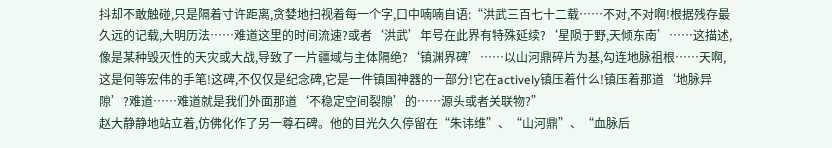抖却不敢触碰,只是隔着寸许距离,贪婪地扫视着每一个字,口中喃喃自语:“洪武三百七十二载……不对,不对啊!根据残存最久远的记载,大明历法……难道这里的时间流速?或者‘洪武’年号在此界有特殊延续?‘星陨于野,天倾东南’……这描述,像是某种毁灭性的天灾或大战,导致了一片疆域与主体隔绝?‘镇渊界碑’……以山河鼎碎片为基,勾连地脉祖根……天啊,这是何等宏伟的手笔!这碑,不仅仅是纪念碑,它是一件镇国神器的一部分!它在actively镇压着什么!镇压着那道‘地脉异隙’?难道……难道就是我们外面那道‘不稳定空间裂隙’的……源头或者关联物?”
赵大静静地站立着,仿佛化作了另一尊石碑。他的目光久久停留在“朱讳维”、“山河鼎”、“血脉后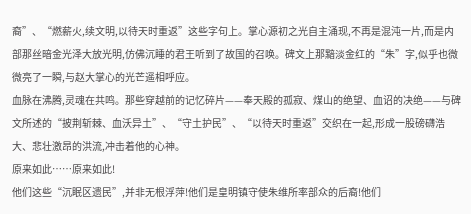裔”、“燃薪火,续文明,以待天时重返”这些字句上。掌心源初之光自主涌现,不再是混沌一片,而是内部那丝暗金光泽大放光明,仿佛沉睡的君王听到了故国的召唤。碑文上那黯淡金红的“朱”字,似乎也微微亮了一瞬,与赵大掌心的光芒遥相呼应。
血脉在沸腾,灵魂在共鸣。那些穿越前的记忆碎片——奉天殿的孤寂、煤山的绝望、血诏的决绝——与碑文所述的“披荆斩棘、血沃异土”、“守土护民”、“以待天时重返”交织在一起,形成一股磅礴浩大、悲壮激昂的洪流,冲击着他的心神。
原来如此……原来如此!
他们这些“沉眠区遗民”,并非无根浮萍!他们是皇明镇守使朱维所率部众的后裔!他们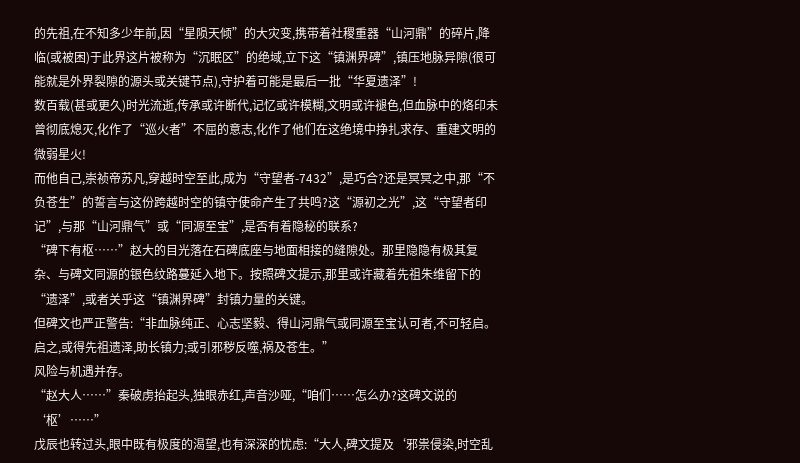的先祖,在不知多少年前,因“星陨天倾”的大灾变,携带着社稷重器“山河鼎”的碎片,降临(或被困)于此界这片被称为“沉眠区”的绝域,立下这“镇渊界碑”,镇压地脉异隙(很可能就是外界裂隙的源头或关键节点),守护着可能是最后一批“华夏遗泽”!
数百载(甚或更久)时光流逝,传承或许断代,记忆或许模糊,文明或许褪色,但血脉中的烙印未曾彻底熄灭,化作了“巡火者”不屈的意志,化作了他们在这绝境中挣扎求存、重建文明的微弱星火!
而他自己,崇祯帝苏凡,穿越时空至此,成为“守望者-7432”,是巧合?还是冥冥之中,那“不负苍生”的誓言与这份跨越时空的镇守使命产生了共鸣?这“源初之光”,这“守望者印记”,与那“山河鼎气”或“同源至宝”,是否有着隐秘的联系?
“碑下有枢……”赵大的目光落在石碑底座与地面相接的缝隙处。那里隐隐有极其复杂、与碑文同源的银色纹路蔓延入地下。按照碑文提示,那里或许藏着先祖朱维留下的“遗泽”,或者关乎这“镇渊界碑”封镇力量的关键。
但碑文也严正警告:“非血脉纯正、心志坚毅、得山河鼎气或同源至宝认可者,不可轻启。启之,或得先祖遗泽,助长镇力;或引邪秽反噬,祸及苍生。”
风险与机遇并存。
“赵大人……”秦破虏抬起头,独眼赤红,声音沙哑,“咱们……怎么办?这碑文说的‘枢’……”
戊辰也转过头,眼中既有极度的渴望,也有深深的忧虑:“大人,碑文提及‘邪祟侵染,时空乱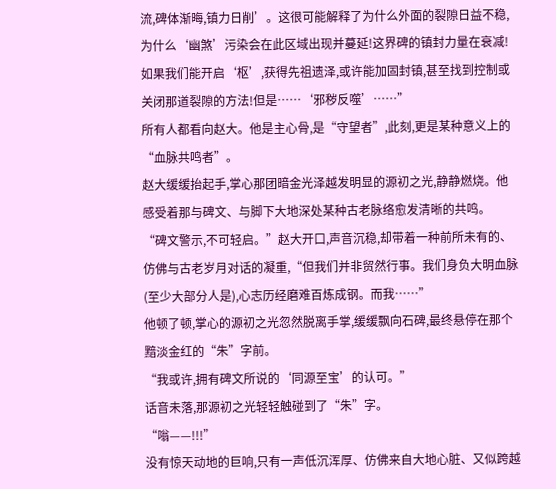流,碑体渐晦,镇力日削’。这很可能解释了为什么外面的裂隙日益不稳,为什么‘幽煞’污染会在此区域出现并蔓延!这界碑的镇封力量在衰减!如果我们能开启‘枢’,获得先祖遗泽,或许能加固封镇,甚至找到控制或关闭那道裂隙的方法!但是……‘邪秽反噬’……”
所有人都看向赵大。他是主心骨,是“守望者”,此刻,更是某种意义上的“血脉共鸣者”。
赵大缓缓抬起手,掌心那团暗金光泽越发明显的源初之光,静静燃烧。他感受着那与碑文、与脚下大地深处某种古老脉络愈发清晰的共鸣。
“碑文警示,不可轻启。”赵大开口,声音沉稳,却带着一种前所未有的、仿佛与古老岁月对话的凝重,“但我们并非贸然行事。我们身负大明血脉(至少大部分人是),心志历经磨难百炼成钢。而我……”
他顿了顿,掌心的源初之光忽然脱离手掌,缓缓飘向石碑,最终悬停在那个黯淡金红的“朱”字前。
“我或许,拥有碑文所说的‘同源至宝’的认可。”
话音未落,那源初之光轻轻触碰到了“朱”字。
“嗡——!!!”
没有惊天动地的巨响,只有一声低沉浑厚、仿佛来自大地心脏、又似跨越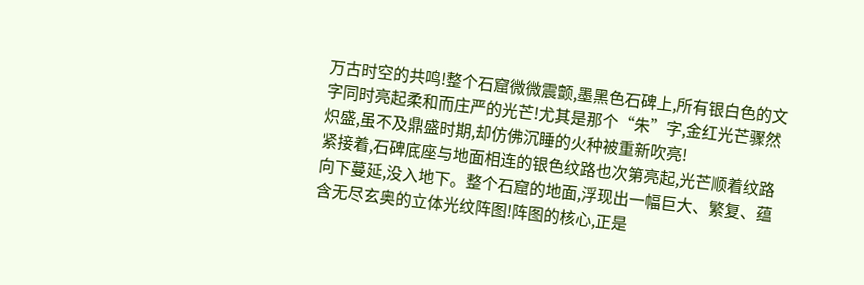万古时空的共鸣!整个石窟微微震颤,墨黑色石碑上,所有银白色的文字同时亮起柔和而庄严的光芒!尤其是那个“朱”字,金红光芒骤然炽盛,虽不及鼎盛时期,却仿佛沉睡的火种被重新吹亮!
紧接着,石碑底座与地面相连的银色纹路也次第亮起,光芒顺着纹路向下蔓延,没入地下。整个石窟的地面,浮现出一幅巨大、繁复、蕴含无尽玄奥的立体光纹阵图!阵图的核心,正是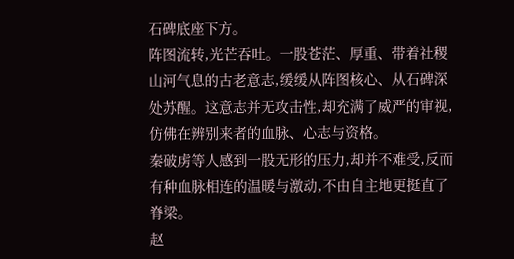石碑底座下方。
阵图流转,光芒吞吐。一股苍茫、厚重、带着社稷山河气息的古老意志,缓缓从阵图核心、从石碑深处苏醒。这意志并无攻击性,却充满了威严的审视,仿佛在辨别来者的血脉、心志与资格。
秦破虏等人感到一股无形的压力,却并不难受,反而有种血脉相连的温暖与激动,不由自主地更挺直了脊梁。
赵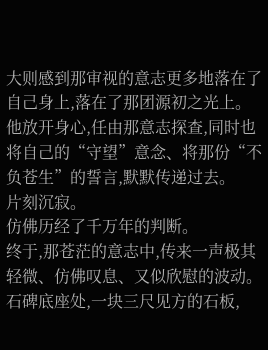大则感到那审视的意志更多地落在了自己身上,落在了那团源初之光上。他放开身心,任由那意志探查,同时也将自己的“守望”意念、将那份“不负苍生”的誓言,默默传递过去。
片刻沉寂。
仿佛历经了千万年的判断。
终于,那苍茫的意志中,传来一声极其轻微、仿佛叹息、又似欣慰的波动。
石碑底座处,一块三尺见方的石板,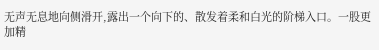无声无息地向侧滑开,露出一个向下的、散发着柔和白光的阶梯入口。一股更加精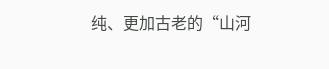纯、更加古老的“山河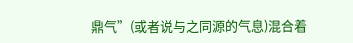鼎气”(或者说与之同源的气息)混合着